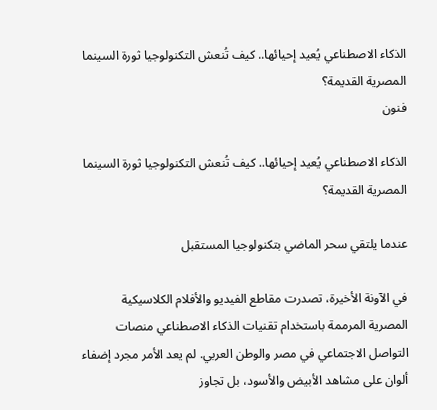الذكاء الاصطناعي يُعيد إحيائها.. كيف تُنعش التكنولوجيا ثورة السينما المصرية القديمة؟
فنون

الذكاء الاصطناعي يُعيد إحيائها.. كيف تُنعش التكنولوجيا ثورة السينما المصرية القديمة؟

عندما يلتقي سحر الماضي بتكنولوجيا المستقبل

في الآونة الأخيرة، تصدرت مقاطع الفيديو والأفلام الكلاسيكية المصرية المرممة باستخدام تقنيات الذكاء الاصطناعي منصات التواصل الاجتماعي في مصر والوطن العربي. لم يعد الأمر مجرد إضفاء ألوان على مشاهد الأبيض والأسود، بل تجاوز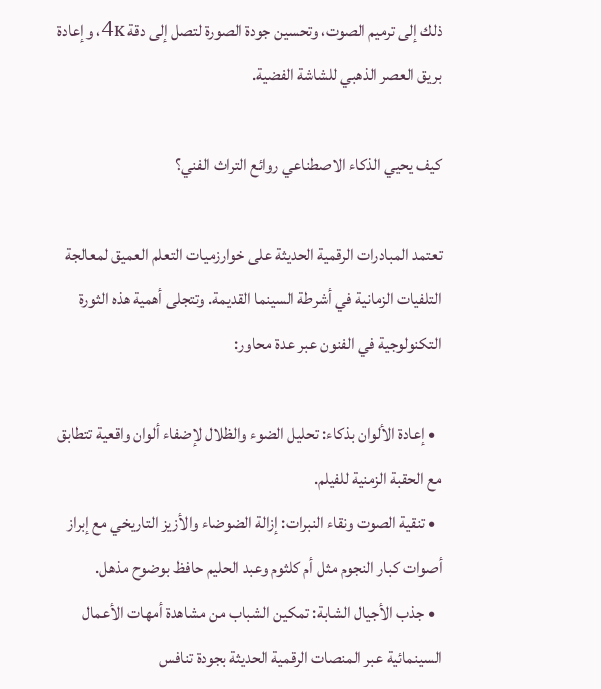ذلك إلى ترميم الصوت، وتحسين جودة الصورة لتصل إلى دقة 4K، وإعادة بريق العصر الذهبي للشاشة الفضية.

كيف يحيي الذكاء الاصطناعي روائع التراث الفني؟

تعتمد المبادرات الرقمية الحديثة على خوارزميات التعلم العميق لمعالجة التلفيات الزمانية في أشرطة السينما القديمة. وتتجلى أهمية هذه الثورة التكنولوجية في الفنون عبر عدة محاور:

  • إعادة الألوان بذكاء: تحليل الضوء والظلال لإضفاء ألوان واقعية تتطابق مع الحقبة الزمنية للفيلم.
  • تنقية الصوت ونقاء النبرات: إزالة الضوضاء والأزيز التاريخي مع إبراز أصوات كبار النجوم مثل أم كلثوم وعبد الحليم حافظ بوضوح مذهل.
  • جذب الأجيال الشابة: تمكين الشباب من مشاهدة أمهات الأعمال السينمائية عبر المنصات الرقمية الحديثة بجودة تنافس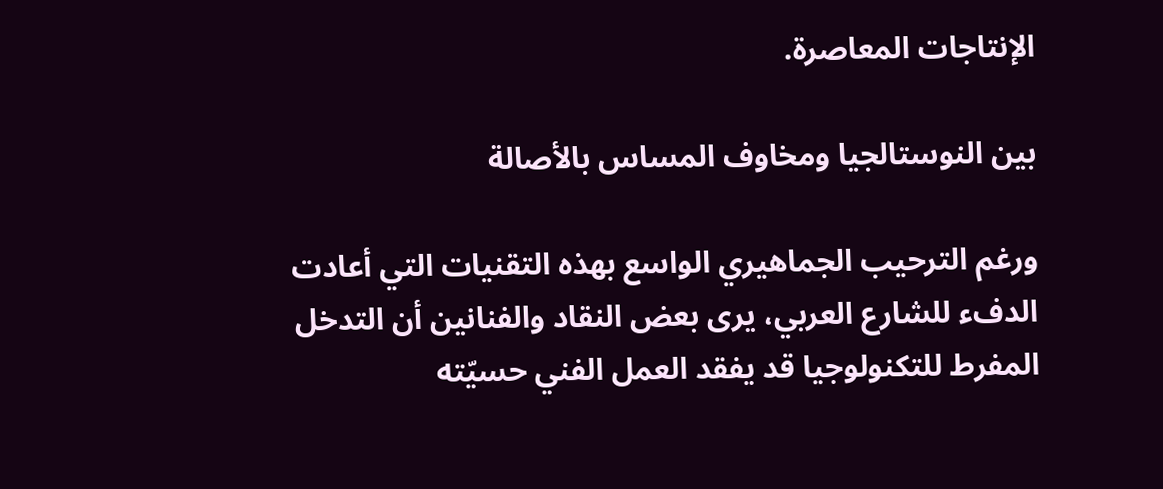الإنتاجات المعاصرة.

بين النوستالجيا ومخاوف المساس بالأصالة

ورغم الترحيب الجماهيري الواسع بهذه التقنيات التي أعادت الدفء للشارع العربي، يرى بعض النقاد والفنانين أن التدخل المفرط للتكنولوجيا قد يفقد العمل الفني حسيّته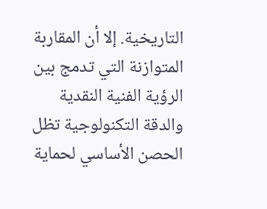التاريخية. إلا أن المقاربة المتوازنة التي تدمج بين الرؤية الفنية النقدية والدقة التكنولوجية تظل الحصن الأساسي لحماية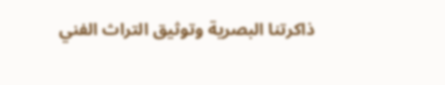ذاكرتنا البصرية وتوثيق التراث الفني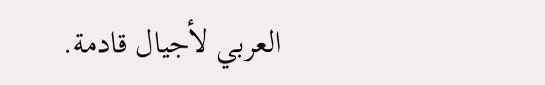العربي لأجيال قادمة.